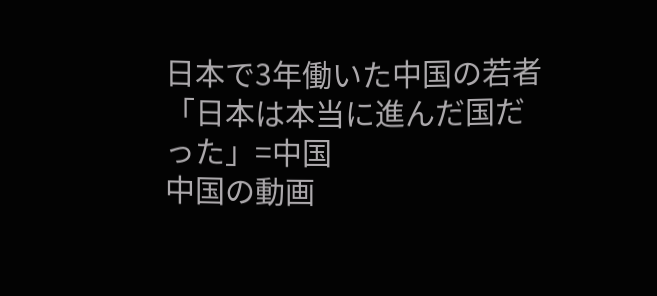日本で3年働いた中国の若者「日本は本当に進んだ国だった」=中国
中国の動画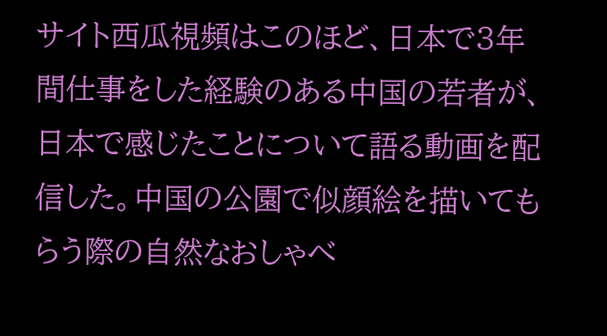サイト西瓜視頻はこのほど、日本で3年間仕事をした経験のある中国の若者が、日本で感じたことについて語る動画を配信した。中国の公園で似顔絵を描いてもらう際の自然なおしゃべ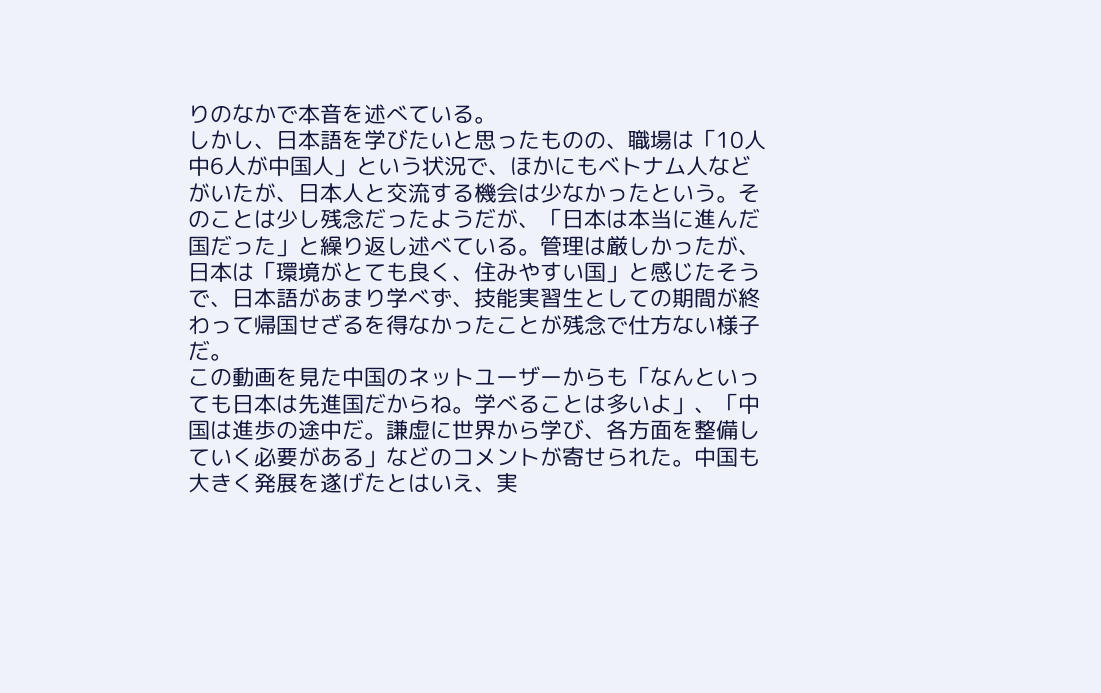りのなかで本音を述べている。
しかし、日本語を学びたいと思ったものの、職場は「10人中6人が中国人」という状況で、ほかにもベトナム人などがいたが、日本人と交流する機会は少なかったという。そのことは少し残念だったようだが、「日本は本当に進んだ国だった」と繰り返し述べている。管理は厳しかったが、日本は「環境がとても良く、住みやすい国」と感じたそうで、日本語があまり学べず、技能実習生としての期間が終わって帰国せざるを得なかったことが残念で仕方ない様子だ。
この動画を見た中国のネットユーザーからも「なんといっても日本は先進国だからね。学べることは多いよ」、「中国は進歩の途中だ。謙虚に世界から学び、各方面を整備していく必要がある」などのコメントが寄せられた。中国も大きく発展を遂げたとはいえ、実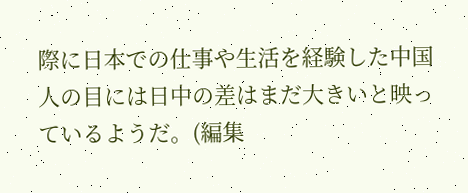際に日本での仕事や生活を経験した中国人の目には日中の差はまだ大きいと映っているようだ。(編集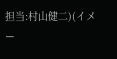担当:村山健二)(イメー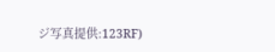ジ写真提供:123RF)